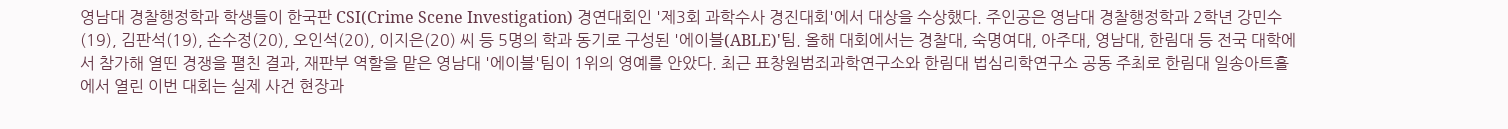영남대 경찰행정학과 학생들이 한국판 CSI(Crime Scene Investigation) 경연대회인 '제3회 과학수사 경진대회'에서 대상을 수상했다. 주인공은 영남대 경찰행정학과 2학년 강민수(19), 김판석(19), 손수정(20), 오인석(20), 이지은(20) 씨 등 5명의 학과 동기로 구성된 '에이블(ABLE)'팀. 올해 대회에서는 경찰대, 숙명여대, 아주대, 영남대, 한림대 등 전국 대학에서 참가해 열띤 경쟁을 펼친 결과, 재판부 역할을 맡은 영남대 '에이블'팀이 1위의 영예를 안았다. 최근 표창원범죄과학연구소와 한림대 법심리학연구소 공동 주최로 한림대 일송아트홀에서 열린 이번 대회는 실제 사건 현장과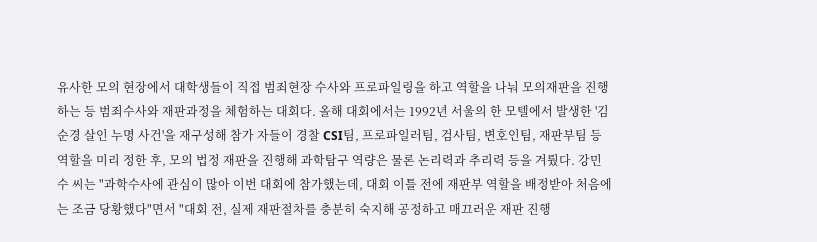유사한 모의 현장에서 대학생들이 직접 범죄현장 수사와 프로파일링을 하고 역할을 나눠 모의재판을 진행하는 등 범죄수사와 재판과정을 체험하는 대회다. 올해 대회에서는 1992년 서울의 한 모텔에서 발생한 '김 순경 살인 누명 사건'을 재구성해 참가 자들이 경찰 CSI팀, 프로파일러팀, 검사팀, 변호인팀, 재판부팀 등 역할을 미리 정한 후, 모의 법정 재판을 진행해 과학탐구 역량은 물론 논리력과 추리력 등을 겨뤘다. 강민수 씨는 "과학수사에 관심이 많아 이번 대회에 참가했는데, 대회 이틀 전에 재판부 역할을 배정받아 처음에는 조금 당황했다"면서 "대회 전, 실제 재판절차를 충분히 숙지해 공정하고 매끄러운 재판 진행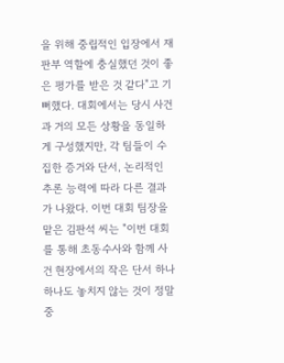을 위해 중립적인 입장에서 재판부 역할에 충실했던 것이 좋은 평가를 받은 것 같다"고 기뻐했다. 대회에서는 당시 사건과 거의 모든 상황을 동일하게 구성했지만, 각 팀들이 수집한 증거와 단서, 논리적인 추론 능력에 따라 다른 결과가 나왔다. 이번 대회 팀장을 맡은 김판석 씨는 "이번 대회를 통해 초동수사와 함께 사건 현장에서의 작은 단서 하나하나도 놓치지 않는 것이 정말 중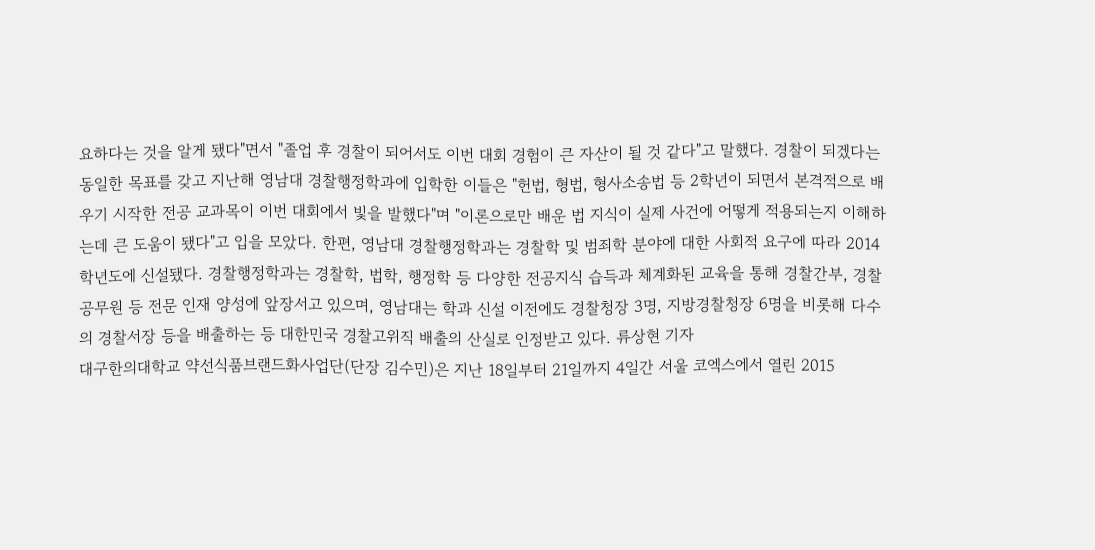요하다는 것을 알게 됐다"면서 "졸업 후 경찰이 되어서도 이번 대회 경험이 큰 자산이 될 것 같다"고 말했다. 경찰이 되겠다는 동일한 목표를 갖고 지난해 영남대 경찰행정학과에 입학한 이들은 "헌법, 형법, 형사소송법 등 2학년이 되면서 본격적으로 배우기 시작한 전공 교과목이 이번 대회에서 빛을 발했다"며 "이론으로만 배운 법 지식이 실제 사건에 어떻게 적용되는지 이해하는데 큰 도움이 됐다"고 입을 모았다. 한편, 영남대 경찰행정학과는 경찰학 및 범죄학 분야에 대한 사회적 요구에 따라 2014학년도에 신설됐다. 경찰행정학과는 경찰학, 법학, 행정학 등 다양한 전공지식 습득과 체계화된 교육을 통해 경찰간부, 경찰공무원 등 전문 인재 양성에 앞장서고 있으며, 영남대는 학과 신설 이전에도 경찰청장 3명, 지방경찰청장 6명을 비롯해 다수의 경찰서장 등을 배출하는 등 대한민국 경찰고위직 배출의 산실로 인정받고 있다. 류상현 기자
대구한의대학교 약선식품브랜드화사업단(단장 김수민)은 지난 18일부터 21일까지 4일간 서울 코엑스에서 열린 2015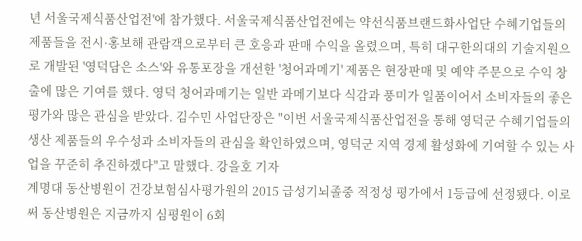년 서울국제식품산업전'에 참가했다. 서울국제식품산업전에는 약선식품브랜드화사업단 수혜기업들의 제품들을 전시·홍보해 관람객으로부터 큰 호응과 판매 수익을 올렸으며, 특히 대구한의대의 기술지원으로 개발된 '영덕담은 소스'와 유통포장을 개선한 '청어과메기' 제품은 현장판매 및 예약 주문으로 수익 창출에 많은 기여를 했다. 영덕 청어과메기는 일반 과메기보다 식감과 풍미가 일품이어서 소비자들의 좋은 평가와 많은 관심을 받았다. 김수민 사업단장은 "이번 서울국제식품산업전을 통해 영덕군 수혜기업들의 생산 제품들의 우수성과 소비자들의 관심을 확인하였으며, 영덕군 지역 경제 활성화에 기여할 수 있는 사업을 꾸준히 추진하겠다"고 말했다. 강을호 기자
계명대 동산병원이 건강보험심사평가원의 2015 급성기뇌졸중 적정성 평가에서 1등급에 선정됐다. 이로써 동산병원은 지금까지 심평원이 6회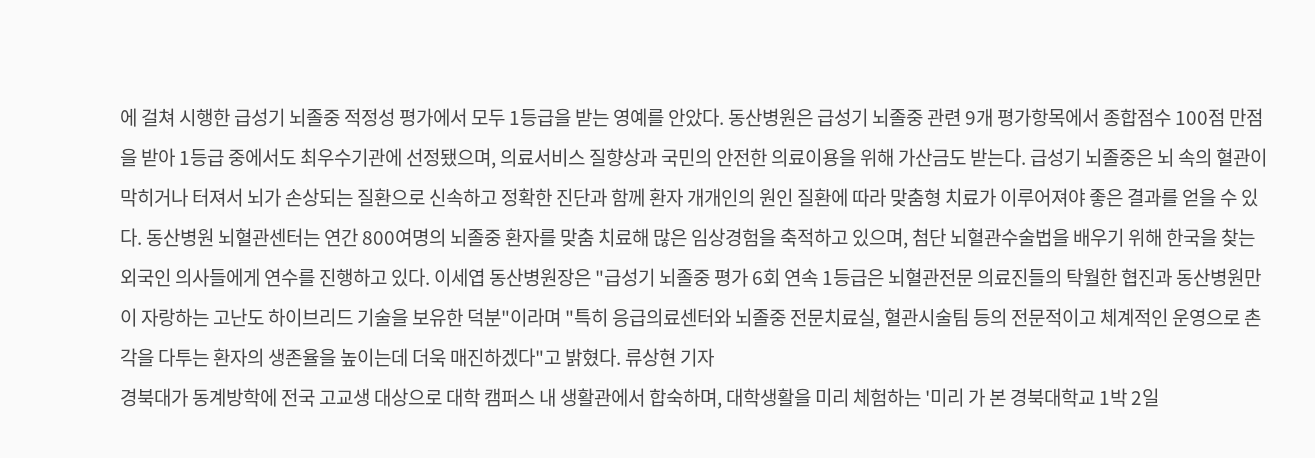에 걸쳐 시행한 급성기 뇌졸중 적정성 평가에서 모두 1등급을 받는 영예를 안았다. 동산병원은 급성기 뇌졸중 관련 9개 평가항목에서 종합점수 100점 만점을 받아 1등급 중에서도 최우수기관에 선정됐으며, 의료서비스 질향상과 국민의 안전한 의료이용을 위해 가산금도 받는다. 급성기 뇌졸중은 뇌 속의 혈관이 막히거나 터져서 뇌가 손상되는 질환으로 신속하고 정확한 진단과 함께 환자 개개인의 원인 질환에 따라 맞춤형 치료가 이루어져야 좋은 결과를 얻을 수 있다. 동산병원 뇌혈관센터는 연간 800여명의 뇌졸중 환자를 맞춤 치료해 많은 임상경험을 축적하고 있으며, 첨단 뇌혈관수술법을 배우기 위해 한국을 찾는 외국인 의사들에게 연수를 진행하고 있다. 이세엽 동산병원장은 "급성기 뇌졸중 평가 6회 연속 1등급은 뇌혈관전문 의료진들의 탁월한 협진과 동산병원만이 자랑하는 고난도 하이브리드 기술을 보유한 덕분"이라며 "특히 응급의료센터와 뇌졸중 전문치료실, 혈관시술팀 등의 전문적이고 체계적인 운영으로 촌각을 다투는 환자의 생존율을 높이는데 더욱 매진하겠다"고 밝혔다. 류상현 기자
경북대가 동계방학에 전국 고교생 대상으로 대학 캠퍼스 내 생활관에서 합숙하며, 대학생활을 미리 체험하는 '미리 가 본 경북대학교 1박 2일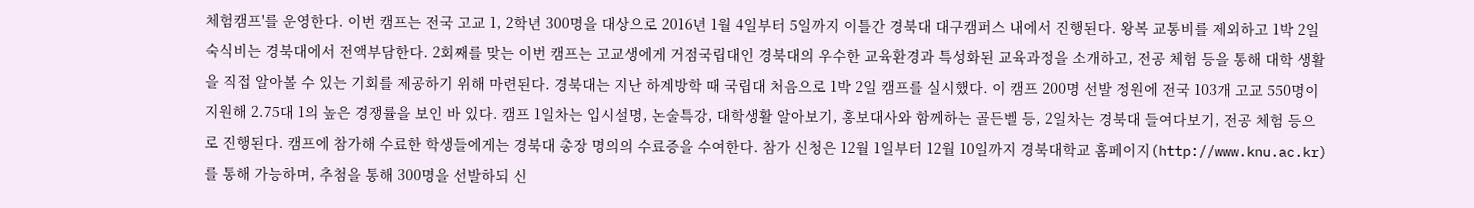체험캠프'를 운영한다. 이번 캠프는 전국 고교 1, 2학년 300명을 대상으로 2016년 1월 4일부터 5일까지 이틀간 경북대 대구캠퍼스 내에서 진행된다. 왕복 교통비를 제외하고 1박 2일 숙식비는 경북대에서 전액부담한다. 2회째를 맞는 이번 캠프는 고교생에게 거점국립대인 경북대의 우수한 교육환경과 특성화된 교육과정을 소개하고, 전공 체험 등을 통해 대학 생활을 직접 알아볼 수 있는 기회를 제공하기 위해 마련된다. 경북대는 지난 하계방학 때 국립대 처음으로 1박 2일 캠프를 실시했다. 이 캠프 200명 선발 정원에 전국 103개 고교 550명이 지원해 2.75대 1의 높은 경쟁률을 보인 바 있다. 캠프 1일차는 입시설명, 논술특강, 대학생활 알아보기, 홍보대사와 함께하는 골든벨 등, 2일차는 경북대 들여다보기, 전공 체험 등으로 진행된다. 캠프에 참가해 수료한 학생들에게는 경북대 총장 명의의 수료증을 수여한다. 참가 신청은 12월 1일부터 12월 10일까지 경북대학교 홈페이지(http://www.knu.ac.kr)를 통해 가능하며, 추첨을 통해 300명을 선발하되 신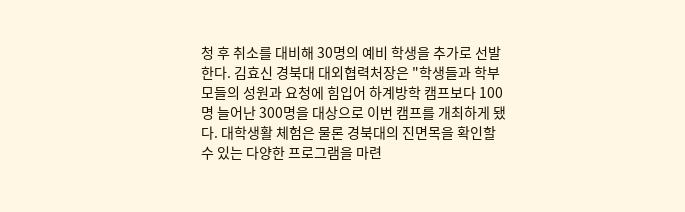청 후 취소를 대비해 30명의 예비 학생을 추가로 선발한다. 김효신 경북대 대외협력처장은 "학생들과 학부모들의 성원과 요청에 힘입어 하계방학 캠프보다 100명 늘어난 300명을 대상으로 이번 캠프를 개최하게 됐다. 대학생활 체험은 물론 경북대의 진면목을 확인할 수 있는 다양한 프로그램을 마련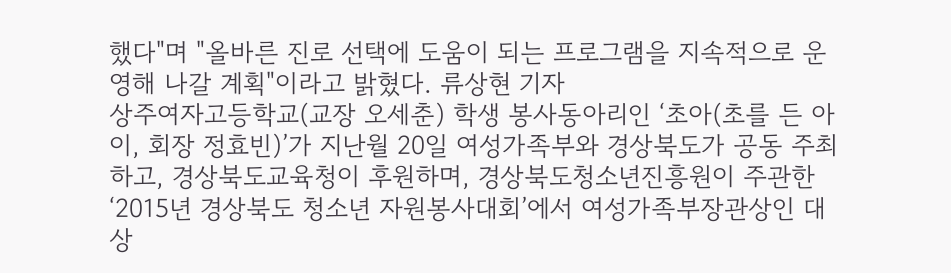했다"며 "올바른 진로 선택에 도움이 되는 프로그램을 지속적으로 운영해 나갈 계획"이라고 밝혔다. 류상현 기자
상주여자고등학교(교장 오세춘) 학생 봉사동아리인 ‘초아(초를 든 아이, 회장 정효빈)’가 지난월 20일 여성가족부와 경상북도가 공동 주최하고, 경상북도교육청이 후원하며, 경상북도청소년진흥원이 주관한‘2015년 경상북도 청소년 자원봉사대회’에서 여성가족부장관상인 대상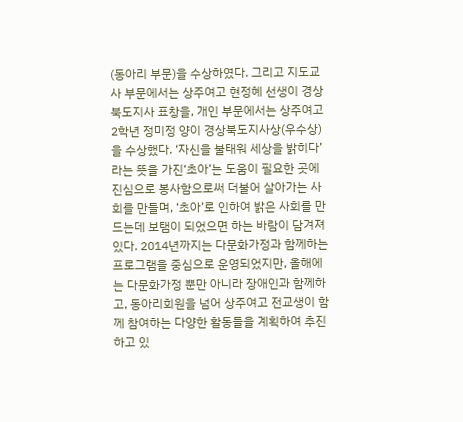(동아리 부문)을 수상하였다. 그리고 지도교사 부문에서는 상주여고 현정혜 선생이 경상북도지사 표창을, 개인 부문에서는 상주여고 2학년 정미정 양이 경상북도지사상(우수상)을 수상했다. ‘자신을 불태워 세상을 밝히다’라는 뜻을 가진‘초아’는 도움이 필요한 곳에 진심으로 봉사함으로써 더불어 살아가는 사회를 만들며, ‘초아’로 인하여 밝은 사회를 만드는데 보탬이 되었으면 하는 바람이 담겨져 있다. 2014년까지는 다문화가정과 함께하는 프로그램을 중심으로 운영되었지만, 올해에는 다문화가정 뿐만 아니라 장애인과 함께하고, 동아리회원을 넘어 상주여고 전교생이 함께 참여하는 다양한 활동들을 계획하여 추진하고 있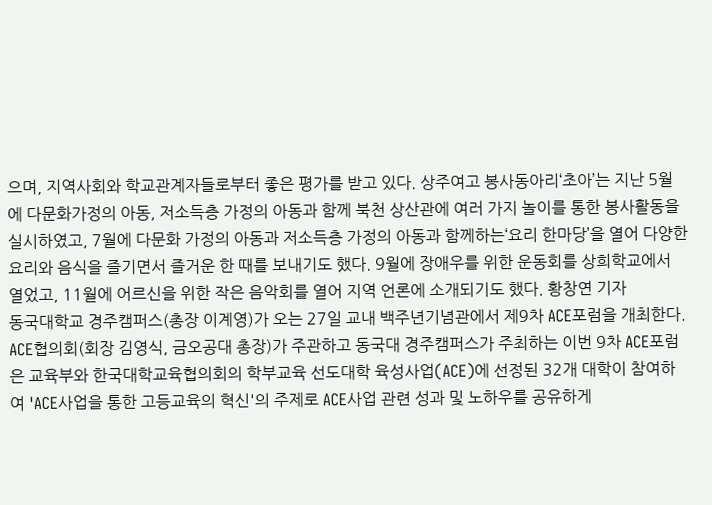으며, 지역사회와 학교관계자들로부터 좋은 평가를 받고 있다. 상주여고 봉사동아리‘초아’는 지난 5월에 다문화가정의 아동, 저소득층 가정의 아동과 함께 북천 상산관에 여러 가지 놀이를 통한 봉사활동을 실시하였고, 7월에 다문화 가정의 아동과 저소득층 가정의 아동과 함께하는‘요리 한마당’을 열어 다양한 요리와 음식을 즐기면서 즐거운 한 때를 보내기도 했다. 9월에 장애우를 위한 운동회를 상희학교에서 열었고, 11월에 어르신을 위한 작은 음악회를 열어 지역 언론에 소개되기도 했다. 황창연 기자
동국대학교 경주캠퍼스(총장 이계영)가 오는 27일 교내 백주년기념관에서 제9차 ACE포럼을 개최한다. ACE협의회(회장 김영식, 금오공대 총장)가 주관하고 동국대 경주캠퍼스가 주최하는 이번 9차 ACE포럼은 교육부와 한국대학교육협의회의 학부교육 선도대학 육성사업(ACE)에 선정된 32개 대학이 참여하여 'ACE사업을 통한 고등교육의 혁신'의 주제로 ACE사업 관련 성과 및 노하우를 공유하게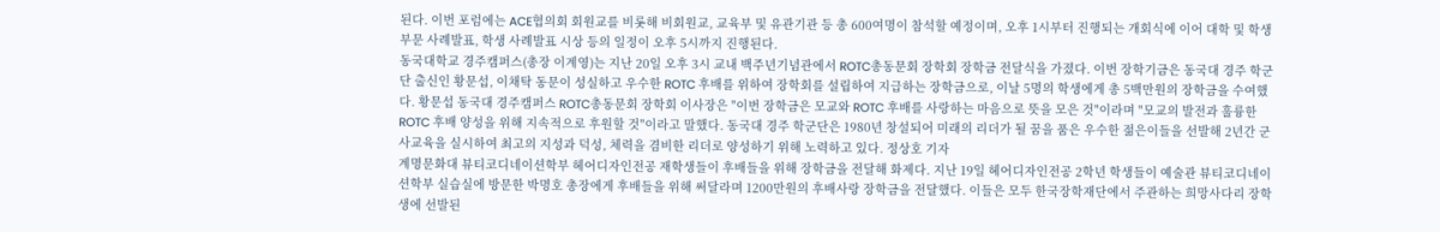된다. 이번 포럼에는 ACE협의회 회원교를 비롯해 비회원교, 교육부 및 유관기관 등 총 600여명이 참석할 예정이며, 오후 1시부터 진행되는 개회식에 이어 대학 및 학생 부문 사례발표, 학생 사례발표 시상 등의 일정이 오후 5시까지 진행된다.
동국대학교 경주캠퍼스(총장 이계영)는 지난 20일 오후 3시 교내 백주년기념관에서 ROTC총동문회 장학회 장학금 전달식을 가졌다. 이번 장학기금은 동국대 경주 학군단 출신인 황문섭, 이채탁 동문이 성실하고 우수한 ROTC 후배를 위하여 장학회를 설립하여 지급하는 장학금으로, 이날 5명의 학생에게 총 5백만원의 장학금을 수여했다. 황문섭 동국대 경주캠퍼스 ROTC총동문회 장학회 이사장은 "이번 장학금은 모교와 ROTC 후배를 사랑하는 마음으로 뜻을 모은 것"이라며 "모교의 발전과 훌륭한 ROTC 후배 양성을 위해 지속적으로 후원할 것"이라고 말했다. 동국대 경주 학군단은 1980년 창설되어 미래의 리더가 될 꿈을 품은 우수한 젊은이들을 선발해 2년간 군사교육을 실시하여 최고의 지성과 덕성, 체력을 겸비한 리더로 양성하기 위해 노력하고 있다. 정상호 기자
계명문화대 뷰티코디네이션학부 헤어디자인전공 재학생들이 후배들을 위해 장학금을 전달해 화제다. 지난 19일 헤어디자인전공 2학년 학생들이 예술관 뷰티코디네이션학부 실습실에 방문한 박명호 총장에게 후배들을 위해 써달라며 1200만원의 후배사랑 장학금을 전달했다. 이들은 모두 한국장학재단에서 주관하는 희망사다리 장학생에 선발된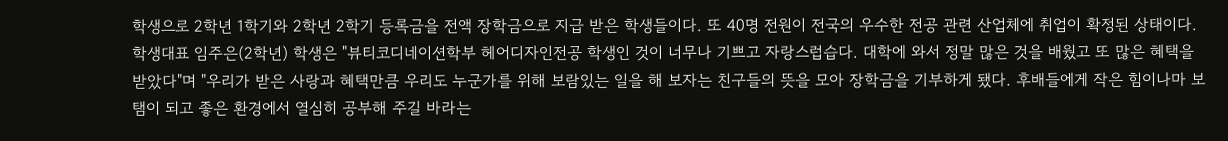학생으로 2학년 1학기와 2학년 2학기 등록금을 전액 장학금으로 지급 받은 학생들이다. 또 40명 전원이 전국의 우수한 전공 관련 산업체에 취업이 확정된 상태이다. 학생대표 임주은(2학년) 학생은 "뷰티코디네이션학부 헤어디자인전공 학생인 것이 너무나 기쁘고 자랑스럽습다. 대학에 와서 정말 많은 것을 배웠고 또 많은 혜택을 받았다"며 "우리가 받은 사랑과 혜택만큼 우리도 누군가를 위해 보람있는 일을 해 보자는 친구들의 뜻을 모아 장학금을 기부하게 됐다. 후배들에게 작은 힘이나마 보탬이 되고 좋은 환경에서 열심히 공부해 주길 바라는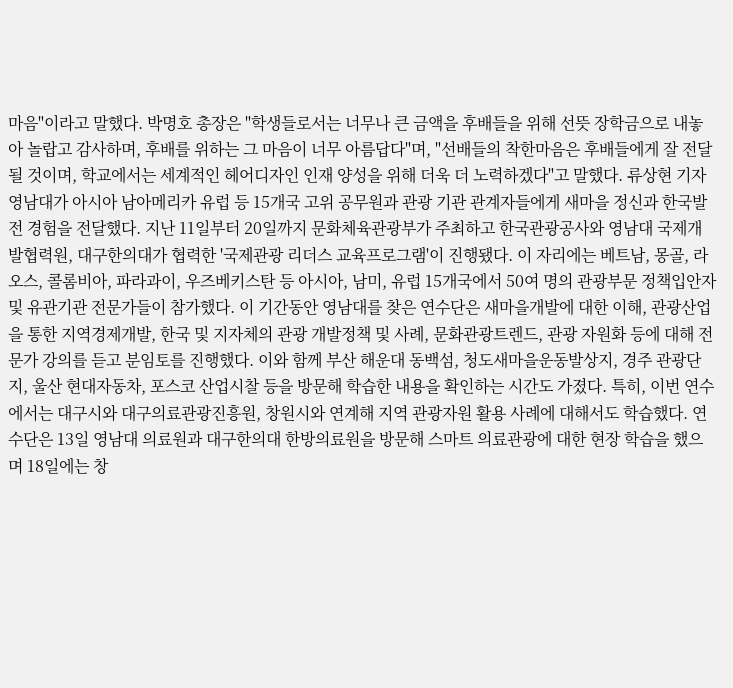마음"이라고 말했다. 박명호 총장은 "학생들로서는 너무나 큰 금액을 후배들을 위해 선뜻 장학금으로 내놓아 놀랍고 감사하며, 후배를 위하는 그 마음이 너무 아름답다"며, "선배들의 착한마음은 후배들에게 잘 전달될 것이며, 학교에서는 세계적인 헤어디자인 인재 양성을 위해 더욱 더 노력하겠다"고 말했다. 류상현 기자
영남대가 아시아 남아메리카 유럽 등 15개국 고위 공무원과 관광 기관 관계자들에게 새마을 정신과 한국발전 경험을 전달했다. 지난 11일부터 20일까지 문화체육관광부가 주최하고 한국관광공사와 영남대 국제개발협력원, 대구한의대가 협력한 '국제관광 리더스 교육프로그램'이 진행됐다. 이 자리에는 베트남, 몽골, 라오스, 콜롬비아, 파라과이, 우즈베키스탄 등 아시아, 남미, 유럽 15개국에서 50여 명의 관광부문 정책입안자 및 유관기관 전문가들이 참가했다. 이 기간동안 영남대를 찾은 연수단은 새마을개발에 대한 이해, 관광산업을 통한 지역경제개발, 한국 및 지자체의 관광 개발정책 및 사례, 문화관광트렌드, 관광 자원화 등에 대해 전문가 강의를 듣고 분임토를 진행했다. 이와 함께 부산 해운대 동백섬, 청도새마을운동발상지, 경주 관광단지, 울산 현대자동차, 포스코 산업시찰 등을 방문해 학습한 내용을 확인하는 시간도 가졌다. 특히, 이번 연수에서는 대구시와 대구의료관광진흥원, 창원시와 연계해 지역 관광자원 활용 사례에 대해서도 학습했다. 연수단은 13일 영남대 의료원과 대구한의대 한방의료원을 방문해 스마트 의료관광에 대한 현장 학습을 했으며 18일에는 창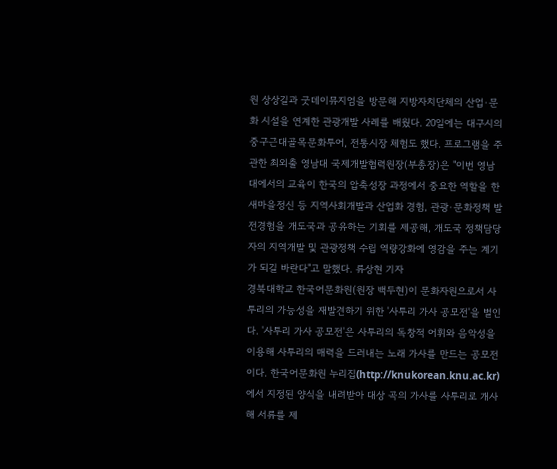원 상상길과 굿데이뮤지엄을 방문해 지방자치단체의 산업·문화 시설을 연계한 관광개발 사례를 배웠다. 20일에는 대구시의 중구근대골목문화투어, 전통시장 체험도 했다. 프로그램을 주관한 최외출 영남대 국제개발협력원장(부총장)은 "이번 영남대에서의 교육이 한국의 압축성장 과정에서 중요한 역할을 한 새마을정신 등 지역사회개발과 산업화 경험, 관광·문화정책 발전경험을 개도국과 공유하는 기회를 제공해, 개도국 정책담당자의 지역개발 및 관광정책 수립 역량강화에 영감을 주는 계기가 되길 바란다"고 말했다. 류상현 기자
경북대학교 한국어문화원(원장 백두현)이 문화자원으로서 사투리의 가능성을 재발견하기 위한 '사투리 가사 공모전'을 벌인다. '사투리 가사 공모전'은 사투리의 독창적 어휘와 음악성을 이용해 사투리의 매력을 드러내는 노래 가사를 만드는 공모전이다. 한국어문화원 누리집(http://knukorean.knu.ac.kr)에서 지정된 양식을 내려받아 대상 곡의 가사를 사투리로 개사해 서류를 제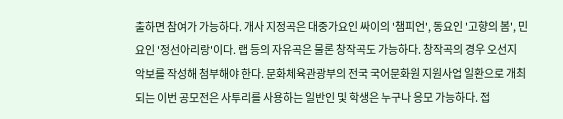출하면 참여가 가능하다. 개사 지정곡은 대중가요인 싸이의 '챔피언', 동요인 '고향의 봄', 민요인 '정선아리랑'이다. 랩 등의 자유곡은 물론 창작곡도 가능하다. 창작곡의 경우 오선지 악보를 작성해 첨부해야 한다. 문화체육관광부의 전국 국어문화원 지원사업 일환으로 개최되는 이번 공모전은 사투리를 사용하는 일반인 및 학생은 누구나 응모 가능하다. 접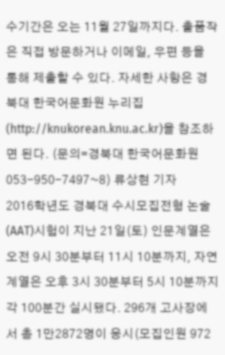수기간은 오는 11월 27일까지다. 출품작은 직접 방문하거나 이메일, 우편 등을 통해 제출할 수 있다. 자세한 사항은 경북대 한국어문화원 누리집(http://knukorean.knu.ac.kr)을 참조하면 된다. (문의=경북대 한국어문화원 053-950-7497~8) 류상현 기자
2016학년도 경북대 수시모집전형 논술(AAT)시험이 지난 21일(토) 인문계열은 오전 9시 30분부터 11시 10분까지, 자연계열은 오후 3시 30분부터 5시 10분까지 각 100분간 실시됐다. 296개 고사장에서 총 1만2872명이 응시(모집인원 972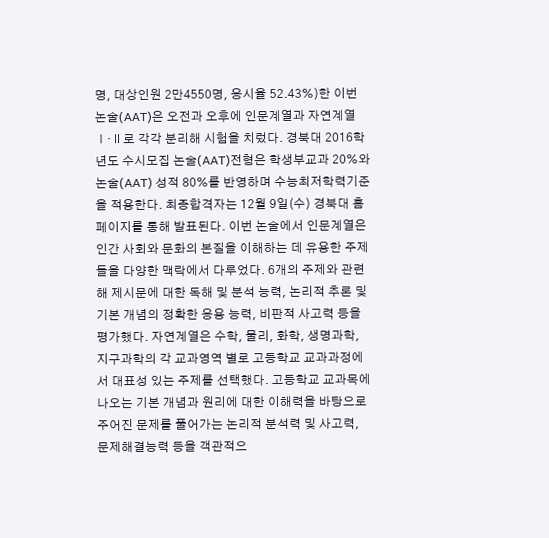명, 대상인원 2만4550명, 응시율 52.43%)한 이번 논술(AAT)은 오전과 오후에 인문계열과 자연계열Ⅰ·Ⅱ로 각각 분리해 시험을 치렀다. 경북대 2016학년도 수시모집 논술(AAT)전형은 학생부교과 20%와 논술(AAT) 성적 80%를 반영하며 수능최저학력기준을 적용한다. 최종합격자는 12월 9일(수) 경북대 홈페이지를 통해 발표된다. 이번 논술에서 인문계열은 인간 사회와 문화의 본질을 이해하는 데 유용한 주제들을 다양한 맥락에서 다루었다. 6개의 주제와 관련해 제시문에 대한 독해 및 분석 능력, 논리적 추론 및 기본 개념의 정확한 응용 능력, 비판적 사고력 등을 평가했다. 자연계열은 수학, 물리, 화학, 생명과학, 지구과학의 각 교과영역 별로 고등학교 교과과정에서 대표성 있는 주제를 선택했다. 고등학교 교과목에 나오는 기본 개념과 원리에 대한 이해력을 바탕으로 주어진 문제를 풀어가는 논리적 분석력 및 사고력, 문제해결능력 등을 객관적으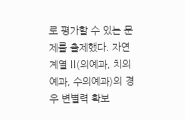로 평가할 수 있는 문제를 출제했다. 자연계열 II(의예과, 치의예과, 수의예과)의 경우 변별력 확보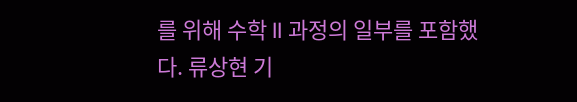를 위해 수학 II 과정의 일부를 포함했다. 류상현 기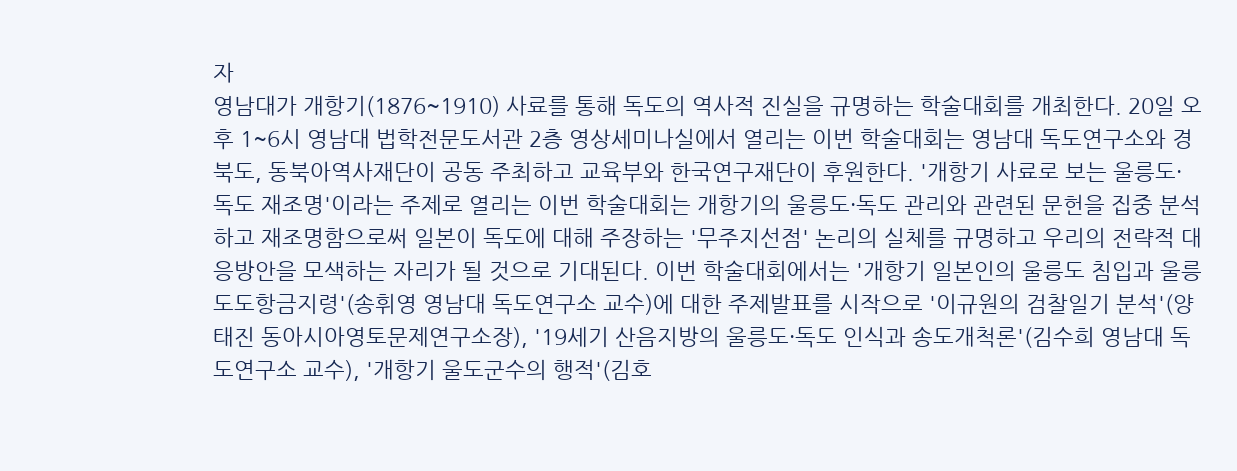자
영남대가 개항기(1876~1910) 사료를 통해 독도의 역사적 진실을 규명하는 학술대회를 개최한다. 20일 오후 1~6시 영남대 법학전문도서관 2층 영상세미나실에서 열리는 이번 학술대회는 영남대 독도연구소와 경북도, 동북아역사재단이 공동 주최하고 교육부와 한국연구재단이 후원한다. '개항기 사료로 보는 울릉도·독도 재조명'이라는 주제로 열리는 이번 학술대회는 개항기의 울릉도·독도 관리와 관련된 문헌을 집중 분석하고 재조명함으로써 일본이 독도에 대해 주장하는 '무주지선점' 논리의 실체를 규명하고 우리의 전략적 대응방안을 모색하는 자리가 될 것으로 기대된다. 이번 학술대회에서는 '개항기 일본인의 울릉도 침입과 울릉도도항금지령'(송휘영 영남대 독도연구소 교수)에 대한 주제발표를 시작으로 '이규원의 검찰일기 분석'(양태진 동아시아영토문제연구소장), '19세기 산음지방의 울릉도·독도 인식과 송도개척론'(김수희 영남대 독도연구소 교수), '개항기 울도군수의 행적'(김호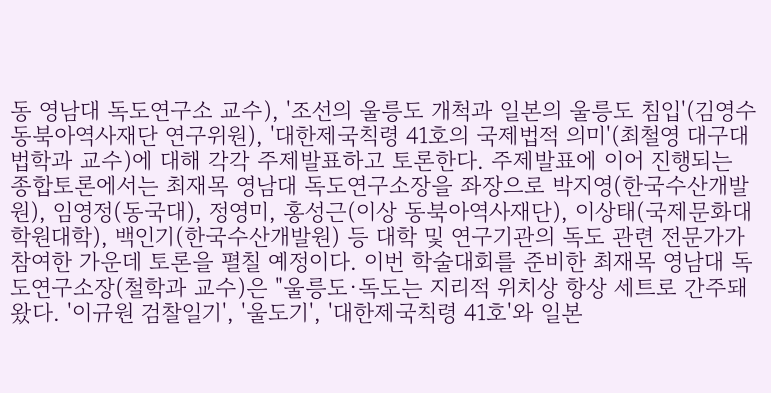동 영남대 독도연구소 교수), '조선의 울릉도 개척과 일본의 울릉도 침입'(김영수 동북아역사재단 연구위원), '대한제국칙령 41호의 국제법적 의미'(최철영 대구대 법학과 교수)에 대해 각각 주제발표하고 토론한다. 주제발표에 이어 진행되는 종합토론에서는 최재목 영남대 독도연구소장을 좌장으로 박지영(한국수산개발원), 임영정(동국대), 정영미, 홍성근(이상 동북아역사재단), 이상태(국제문화대학원대학), 백인기(한국수산개발원) 등 대학 및 연구기관의 독도 관련 전문가가 참여한 가운데 토론을 펼칠 예정이다. 이번 학술대회를 준비한 최재목 영남대 독도연구소장(철학과 교수)은 "울릉도·독도는 지리적 위치상 항상 세트로 간주돼 왔다. '이규원 검찰일기', '울도기', '대한제국칙령 41호'와 일본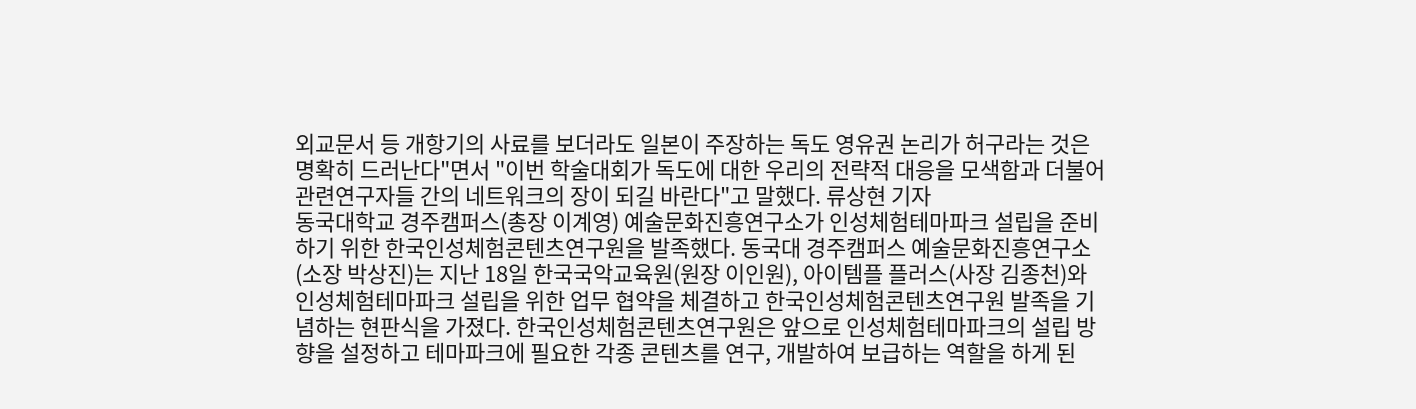외교문서 등 개항기의 사료를 보더라도 일본이 주장하는 독도 영유권 논리가 허구라는 것은 명확히 드러난다"면서 "이번 학술대회가 독도에 대한 우리의 전략적 대응을 모색함과 더불어 관련연구자들 간의 네트워크의 장이 되길 바란다"고 말했다. 류상현 기자
동국대학교 경주캠퍼스(총장 이계영) 예술문화진흥연구소가 인성체험테마파크 설립을 준비하기 위한 한국인성체험콘텐츠연구원을 발족했다. 동국대 경주캠퍼스 예술문화진흥연구소(소장 박상진)는 지난 18일 한국국악교육원(원장 이인원), 아이템플 플러스(사장 김종천)와 인성체험테마파크 설립을 위한 업무 협약을 체결하고 한국인성체험콘텐츠연구원 발족을 기념하는 현판식을 가졌다. 한국인성체험콘텐츠연구원은 앞으로 인성체험테마파크의 설립 방향을 설정하고 테마파크에 필요한 각종 콘텐츠를 연구, 개발하여 보급하는 역할을 하게 된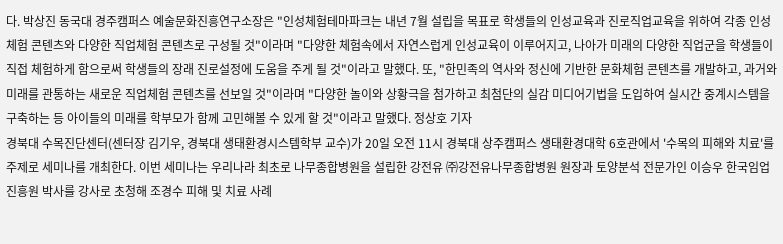다. 박상진 동국대 경주캠퍼스 예술문화진흥연구소장은 "인성체험테마파크는 내년 7월 설립을 목표로 학생들의 인성교육과 진로직업교육을 위하여 각종 인성체험 콘텐츠와 다양한 직업체험 콘텐츠로 구성될 것"이라며 "다양한 체험속에서 자연스럽게 인성교육이 이루어지고, 나아가 미래의 다양한 직업군을 학생들이 직접 체험하게 함으로써 학생들의 장래 진로설정에 도움을 주게 될 것"이라고 말했다. 또, "한민족의 역사와 정신에 기반한 문화체험 콘텐츠를 개발하고, 과거와 미래를 관통하는 새로운 직업체험 콘텐츠를 선보일 것"이라며 "다양한 놀이와 상황극을 첨가하고 최첨단의 실감 미디어기법을 도입하여 실시간 중계시스템을 구축하는 등 아이들의 미래를 학부모가 함께 고민해볼 수 있게 할 것"이라고 말했다. 정상호 기자
경북대 수목진단센터(센터장 김기우, 경북대 생태환경시스템학부 교수)가 20일 오전 11시 경북대 상주캠퍼스 생태환경대학 6호관에서 '수목의 피해와 치료'를 주제로 세미나를 개최한다. 이번 세미나는 우리나라 최초로 나무종합병원을 설립한 강전유 ㈜강전유나무종합병원 원장과 토양분석 전문가인 이승우 한국임업진흥원 박사를 강사로 초청해 조경수 피해 및 치료 사례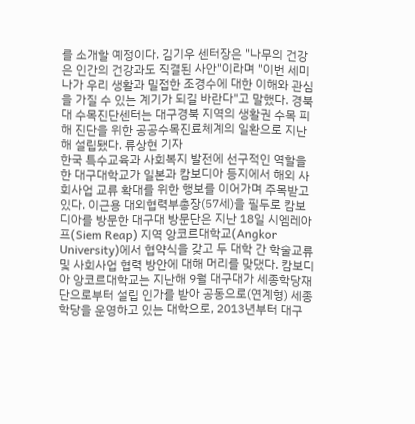를 소개할 예정이다. 김기우 센터장은 "나무의 건강은 인간의 건강과도 직결된 사안"이라며 "이번 세미나가 우리 생활과 밀접한 조경수에 대한 이해와 관심을 가질 수 있는 계기가 되길 바란다"고 말했다. 경북대 수목진단센터는 대구경북 지역의 생활권 수목 피해 진단을 위한 공공수목진료체계의 일환으로 지난해 설립됐다. 류상현 기자
한국 특수교육과 사회복지 발전에 선구적인 역할을 한 대구대학교가 일본과 캄보디아 등지에서 해외 사회사업 교류 확대를 위한 행보를 이어가며 주목받고 있다. 이근용 대외협력부총장(57세)을 필두로 캄보디아를 방문한 대구대 방문단은 지난 18일 시엠레아프(Siem Reap) 지역 앙코르대학교(Angkor University)에서 협약식을 갖고 두 대학 간 학술교류 및 사회사업 협력 방안에 대해 머리를 맞댔다. 캄보디아 앙코르대학교는 지난해 9월 대구대가 세종학당재단으로부터 설립 인가를 받아 공동으로(연계형) 세종학당을 운영하고 있는 대학으로, 2013년부터 대구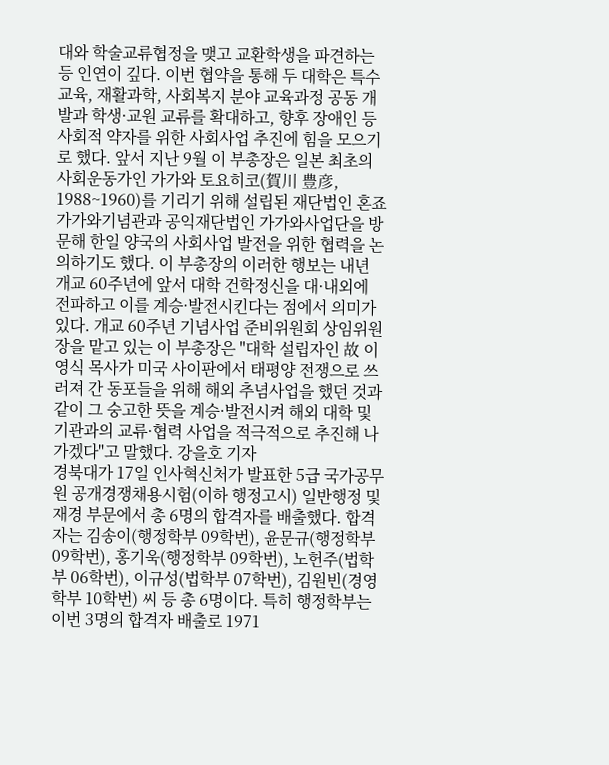대와 학술교류협정을 맺고 교환학생을 파견하는 등 인연이 깊다. 이번 협약을 통해 두 대학은 특수교육, 재활과학, 사회복지 분야 교육과정 공동 개발과 학생·교원 교류를 확대하고, 향후 장애인 등 사회적 약자를 위한 사회사업 추진에 힘을 모으기로 했다. 앞서 지난 9월 이 부총장은 일본 최초의 사회운동가인 가가와 토요히코(賀川 豊彦, 1988~1960)를 기리기 위해 설립된 재단법인 혼죠가가와기념관과 공익재단법인 가가와사업단을 방문해 한일 양국의 사회사업 발전을 위한 협력을 논의하기도 했다. 이 부총장의 이러한 행보는 내년 개교 60주년에 앞서 대학 건학정신을 대·내외에 전파하고 이를 계승·발전시킨다는 점에서 의미가 있다. 개교 60주년 기념사업 준비위원회 상임위원장을 맡고 있는 이 부총장은 "대학 설립자인 故 이영식 목사가 미국 사이판에서 태평양 전쟁으로 쓰러져 간 동포들을 위해 해외 추념사업을 했던 것과 같이 그 숭고한 뜻을 계승·발전시켜 해외 대학 및 기관과의 교류·협력 사업을 적극적으로 추진해 나가겠다"고 말했다. 강을호 기자
경북대가 17일 인사혁신처가 발표한 5급 국가공무원 공개경쟁채용시험(이하 행정고시) 일반행정 및 재경 부문에서 총 6명의 합격자를 배출했다. 합격자는 김송이(행정학부 09학번), 윤문규(행정학부 09학번), 홍기욱(행정학부 09학번), 노헌주(법학부 06학번), 이규성(법학부 07학번), 김원빈(경영학부 10학번) 씨 등 총 6명이다. 특히 행정학부는 이번 3명의 합격자 배출로 1971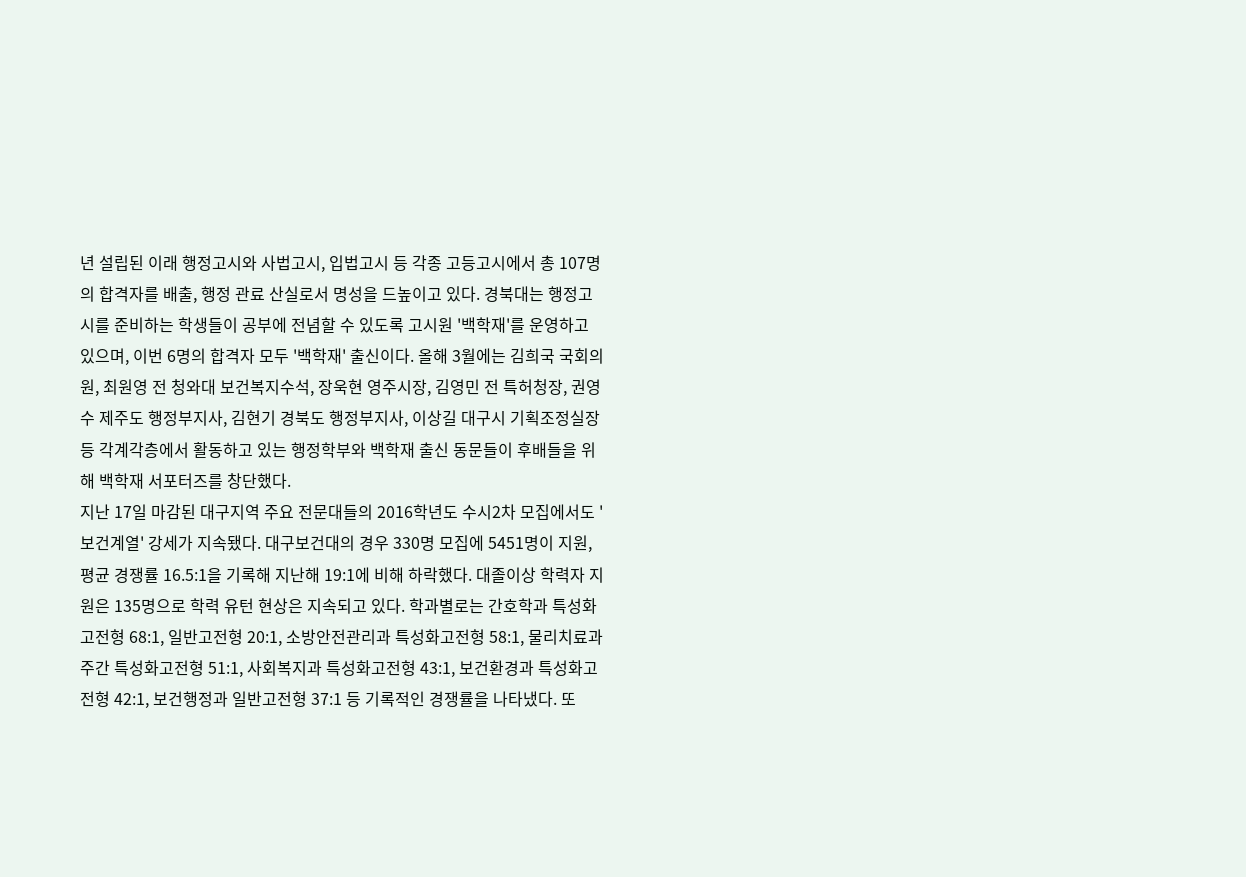년 설립된 이래 행정고시와 사법고시, 입법고시 등 각종 고등고시에서 총 107명의 합격자를 배출, 행정 관료 산실로서 명성을 드높이고 있다. 경북대는 행정고시를 준비하는 학생들이 공부에 전념할 수 있도록 고시원 '백학재'를 운영하고 있으며, 이번 6명의 합격자 모두 '백학재' 출신이다. 올해 3월에는 김희국 국회의원, 최원영 전 청와대 보건복지수석, 장욱현 영주시장, 김영민 전 특허청장, 권영수 제주도 행정부지사, 김현기 경북도 행정부지사, 이상길 대구시 기획조정실장 등 각계각층에서 활동하고 있는 행정학부와 백학재 출신 동문들이 후배들을 위해 백학재 서포터즈를 창단했다.
지난 17일 마감된 대구지역 주요 전문대들의 2016학년도 수시2차 모집에서도 '보건계열' 강세가 지속됐다. 대구보건대의 경우 330명 모집에 5451명이 지원, 평균 경쟁률 16.5:1을 기록해 지난해 19:1에 비해 하락했다. 대졸이상 학력자 지원은 135명으로 학력 유턴 현상은 지속되고 있다. 학과별로는 간호학과 특성화고전형 68:1, 일반고전형 20:1, 소방안전관리과 특성화고전형 58:1, 물리치료과 주간 특성화고전형 51:1, 사회복지과 특성화고전형 43:1, 보건환경과 특성화고전형 42:1, 보건행정과 일반고전형 37:1 등 기록적인 경쟁률을 나타냈다. 또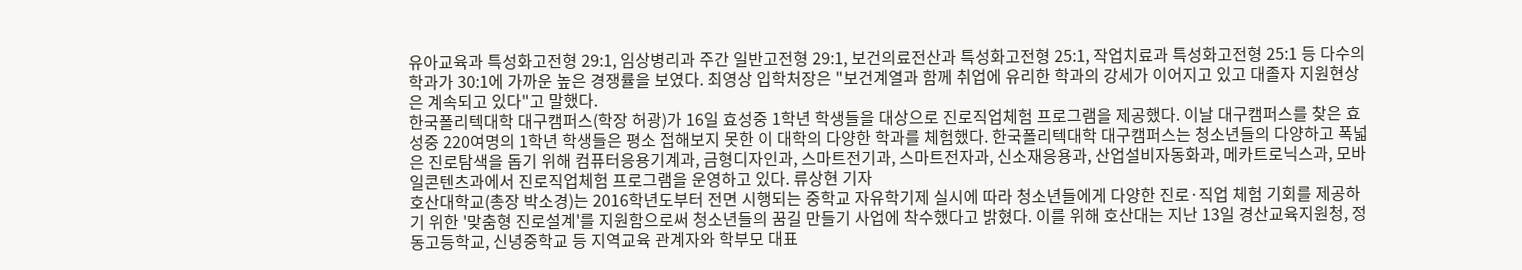유아교육과 특성화고전형 29:1, 임상병리과 주간 일반고전형 29:1, 보건의료전산과 특성화고전형 25:1, 작업치료과 특성화고전형 25:1 등 다수의 학과가 30:1에 가까운 높은 경쟁률을 보였다. 최영상 입학처장은 "보건계열과 함께 취업에 유리한 학과의 강세가 이어지고 있고 대졸자 지원현상은 계속되고 있다"고 말했다.
한국폴리텍대학 대구캠퍼스(학장 허광)가 16일 효성중 1학년 학생들을 대상으로 진로직업체험 프로그램을 제공했다. 이날 대구캠퍼스를 찾은 효성중 220여명의 1학년 학생들은 평소 접해보지 못한 이 대학의 다양한 학과를 체험했다. 한국폴리텍대학 대구캠퍼스는 청소년들의 다양하고 폭넓은 진로탐색을 돕기 위해 컴퓨터응용기계과, 금형디자인과, 스마트전기과, 스마트전자과, 신소재응용과, 산업설비자동화과, 메카트로닉스과, 모바일콘텐츠과에서 진로직업체험 프로그램을 운영하고 있다. 류상현 기자
호산대학교(총장 박소경)는 2016학년도부터 전면 시행되는 중학교 자유학기제 실시에 따라 청소년들에게 다양한 진로·직업 체험 기회를 제공하기 위한 '맞춤형 진로설계'를 지원함으로써 청소년들의 꿈길 만들기 사업에 착수했다고 밝혔다. 이를 위해 호산대는 지난 13일 경산교육지원청, 정동고등학교, 신녕중학교 등 지역교육 관계자와 학부모 대표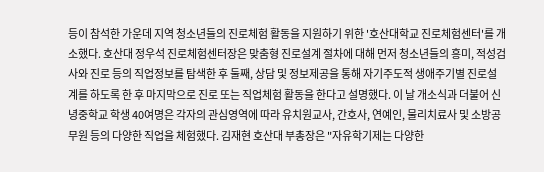등이 참석한 가운데 지역 청소년들의 진로체험 활동을 지원하기 위한 '호산대학교 진로체험센터'를 개소했다. 호산대 정우석 진로체험센터장은 맞춤형 진로설계 절차에 대해 먼저 청소년들의 흥미, 적성검사와 진로 등의 직업정보를 탐색한 후 둘째, 상담 및 정보제공을 통해 자기주도적 생애주기별 진로설계를 하도록 한 후 마지막으로 진로 또는 직업체험 활동을 한다고 설명했다. 이 날 개소식과 더불어 신녕중학교 학생 40여명은 각자의 관심영역에 따라 유치원교사, 간호사, 연예인, 물리치료사 및 소방공무원 등의 다양한 직업을 체험했다. 김재현 호산대 부총장은 "자유학기제는 다양한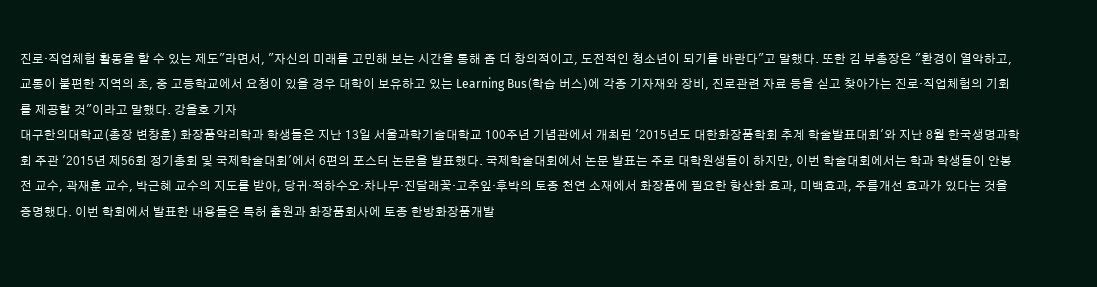진로·직업체험 활동을 할 수 있는 제도"라면서, "자신의 미래를 고민해 보는 시간을 통해 좀 더 창의적이고, 도전적인 청소년이 되기를 바란다"고 말했다. 또한 김 부총장은 "환경이 열악하고, 교통이 불편한 지역의 초, 중 고등학교에서 요청이 있을 경우 대학이 보유하고 있는 Learning Bus(학습 버스)에 각종 기자재와 장비, 진로관련 자료 등을 싣고 찾아가는 진로·직업체험의 기회를 제공할 것"이라고 말했다. 강을호 기자
대구한의대학교(총장 변창훈) 화장품약리학과 학생들은 지난 13일 서울과학기술대학교 100주년 기념관에서 개최된 '2015년도 대한화장품학회 추계 학술발표대회'와 지난 8월 한국생명과학회 주관 '2015년 제56회 정기총회 및 국제학술대회'에서 6편의 포스터 논문을 발표했다. 국제학술대회에서 논문 발표는 주로 대학원생들이 하지만, 이번 학술대회에서는 학과 학생들이 안봉전 교수, 곽재훈 교수, 박근혜 교수의 지도를 받아, 당귀·적하수오·차나무·진달래꽃·고추잎·후박의 토종 천연 소재에서 화장품에 필요한 항산화 효과, 미백효과, 주름개선 효과가 있다는 것을 증명했다. 이번 학회에서 발표한 내용들은 특허 출원과 화장품회사에 토종 한방화장품개발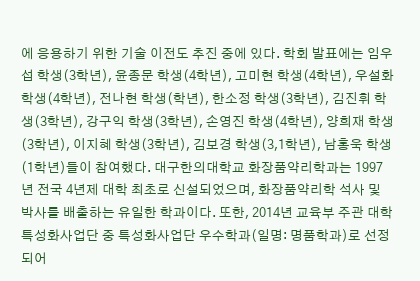에 응용하기 위한 기술 이전도 추진 중에 있다. 학회 발표에는 임우섭 학생(3학년), 윤종문 학생(4학년), 고미현 학생(4학년), 우설화 학생(4학년), 전나현 학생(학년), 한소정 학생(3학년), 김진휘 학생(3학년), 강구익 학생(3학년), 손영진 학생(4학년), 양희재 학생(3학년), 이지혜 학생(3학년), 김보경 학생(3,1학년), 남홍욱 학생(1학년)들이 참여했다. 대구한의대학교 화장품약리학과는 1997년 전국 4년제 대학 최초로 신설되었으며, 화장품약리학 석사 및 박사를 배출하는 유일한 학과이다. 또한, 2014년 교육부 주관 대학 특성화사업단 중 특성화사업단 우수학과(일명: 명품학과)로 선정되어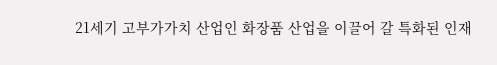21세기 고부가가치 산업인 화장품 산업을 이끌어 갈 특화된 인재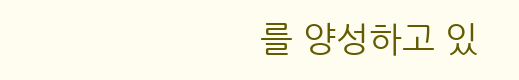를 양성하고 있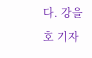다. 강을호 기자